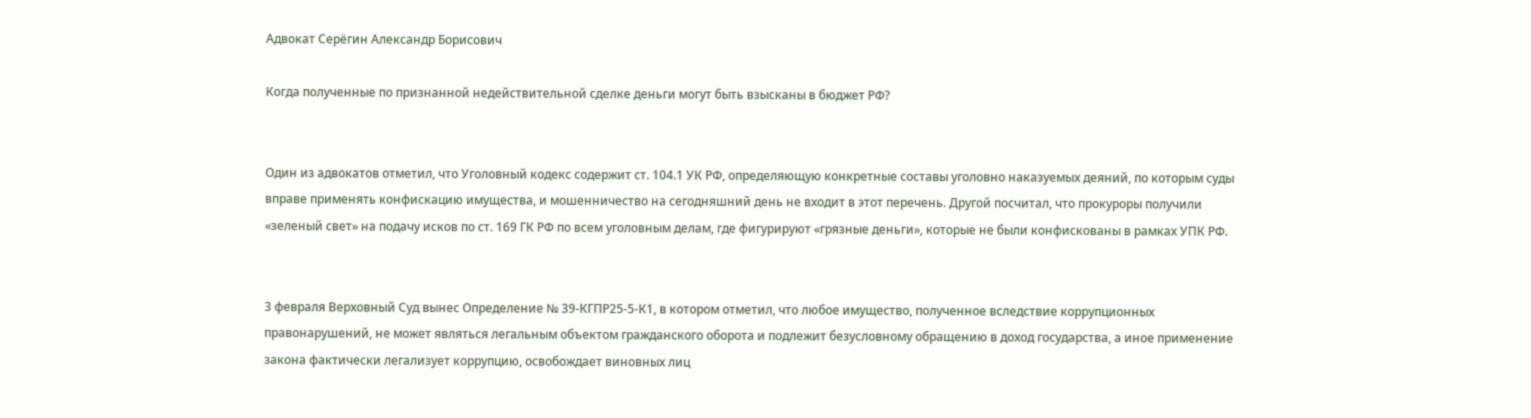Адвокат Серёгин Александр Борисович

Когда полученные по признанной недействительной сделке деньги могут быть взысканы в бюджет РФ?


Один из адвокатов отметил, что Уголовный кодекс содержит ст. 104.1 УК РФ, определяющую конкретные составы уголовно наказуемых деяний, по которым суды вправе применять конфискацию имущества, и мошенничество на сегодняшний день не входит в этот перечень. Другой посчитал, что прокуроры получили «зеленый свет» на подачу исков по ст. 169 ГК РФ по всем уголовным делам, где фигурируют «грязные деньги», которые не были конфискованы в рамках УПК РФ.


3 февраля Верховный Суд вынес Определение № 39-КГПР25-5-К1, в котором отметил, что любое имущество, полученное вследствие коррупционных правонарушений, не может являться легальным объектом гражданского оборота и подлежит безусловному обращению в доход государства, а иное применение закона фактически легализует коррупцию, освобождает виновных лиц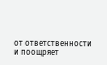от ответственности и поощряет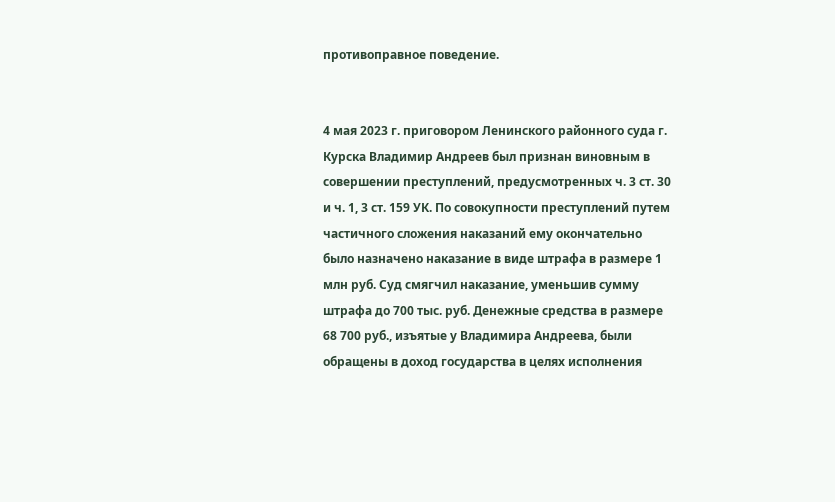противоправное поведение.


4 мая 2023 г. приговором Ленинского районного суда г. Курска Владимир Андреев был признан виновным в совершении преступлений, предусмотренных ч. 3 ст. 30 и ч. 1, 3 ст. 159 УК. По совокупности преступлений путем частичного сложения наказаний ему окончательно было назначено наказание в виде штрафа в размере 1 млн руб. Суд смягчил наказание, уменьшив сумму штрафа до 700 тыс. руб. Денежные средства в размере 68 700 руб., изъятые у Владимира Андреева, были обращены в доход государства в целях исполнения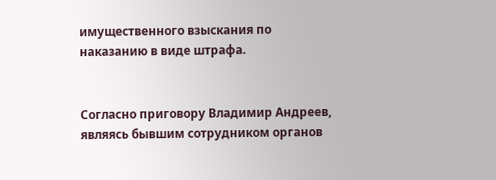имущественного взыскания по наказанию в виде штрафа.


Согласно приговору Владимир Андреев, являясь бывшим сотрудником органов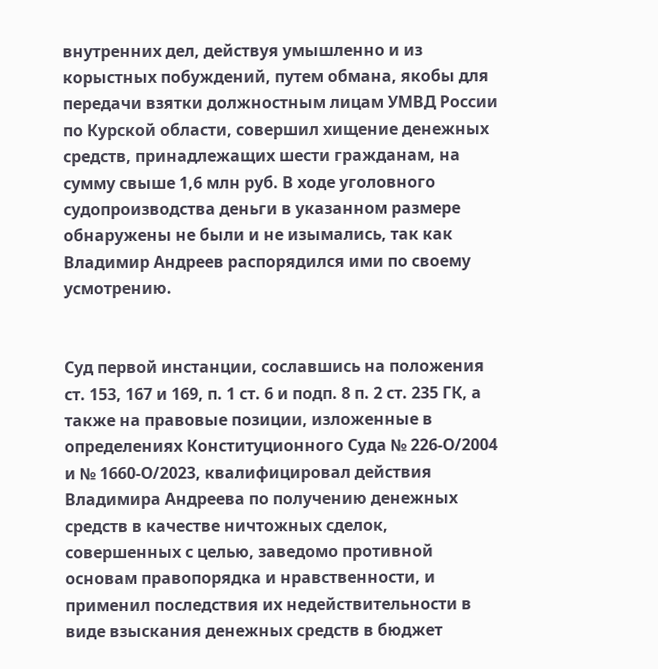внутренних дел, действуя умышленно и из корыстных побуждений, путем обмана, якобы для передачи взятки должностным лицам УМВД России по Курской области, совершил хищение денежных средств, принадлежащих шести гражданам, на сумму свыше 1,6 млн руб. В ходе уголовного судопроизводства деньги в указанном размере обнаружены не были и не изымались, так как Владимир Андреев распорядился ими по своему усмотрению.


Суд первой инстанции, сославшись на положения ст. 153, 167 и 169, п. 1 ст. 6 и подп. 8 п. 2 ст. 235 ГК, а также на правовые позиции, изложенные в определениях Конституционного Суда № 226-О/2004 и № 1660-О/2023, квалифицировал действия Владимира Андреева по получению денежных средств в качестве ничтожных сделок, совершенных с целью, заведомо противной основам правопорядка и нравственности, и применил последствия их недействительности в виде взыскания денежных средств в бюджет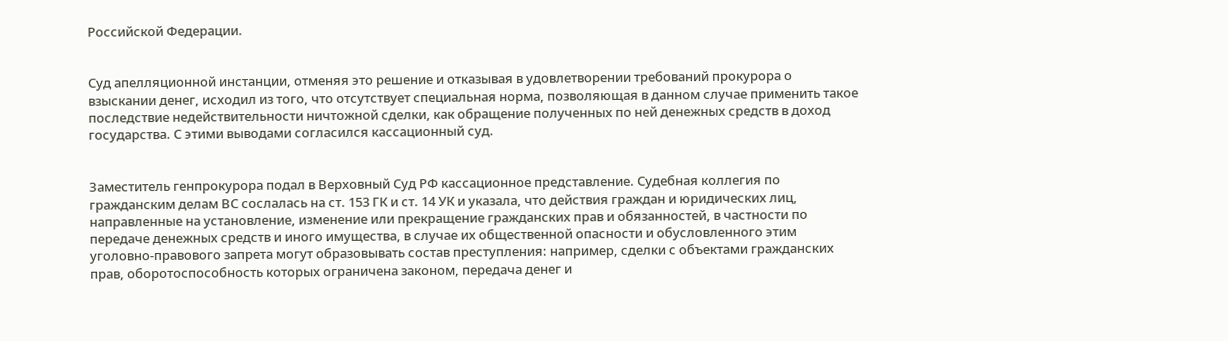Российской Федерации.


Суд апелляционной инстанции, отменяя это решение и отказывая в удовлетворении требований прокурора о взыскании денег, исходил из того, что отсутствует специальная норма, позволяющая в данном случае применить такое последствие недействительности ничтожной сделки, как обращение полученных по ней денежных средств в доход государства. С этими выводами согласился кассационный суд.


Заместитель генпрокурора подал в Верховный Суд РФ кассационное представление. Судебная коллегия по гражданским делам ВС сослалась на ст. 153 ГК и ст. 14 УК и указала, что действия граждан и юридических лиц, направленные на установление, изменение или прекращение гражданских прав и обязанностей, в частности по передаче денежных средств и иного имущества, в случае их общественной опасности и обусловленного этим уголовно-правового запрета могут образовывать состав преступления: например, сделки с объектами гражданских прав, оборотоспособность которых ограничена законом, передача денег и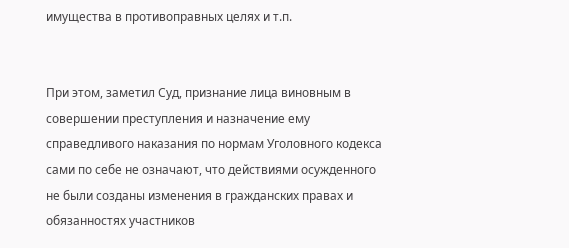имущества в противоправных целях и т.п.


При этом, заметил Суд, признание лица виновным в совершении преступления и назначение ему справедливого наказания по нормам Уголовного кодекса сами по себе не означают, что действиями осужденного не были созданы изменения в гражданских правах и обязанностях участников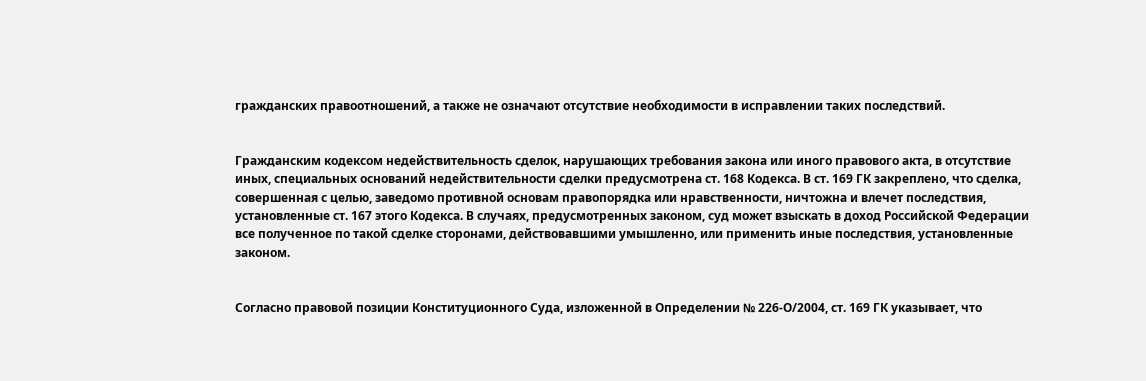гражданских правоотношений, а также не означают отсутствие необходимости в исправлении таких последствий.


Гражданским кодексом недействительность сделок, нарушающих требования закона или иного правового акта, в отсутствие иных, специальных оснований недействительности сделки предусмотрена ст. 168 Кодекса. В ст. 169 ГК закреплено, что сделка, совершенная с целью, заведомо противной основам правопорядка или нравственности, ничтожна и влечет последствия, установленные ст. 167 этого Кодекса. В случаях, предусмотренных законом, суд может взыскать в доход Российской Федерации все полученное по такой сделке сторонами, действовавшими умышленно, или применить иные последствия, установленные законом.


Согласно правовой позиции Конституционного Суда, изложенной в Определении № 226-О/2004, ст. 169 ГК указывает, что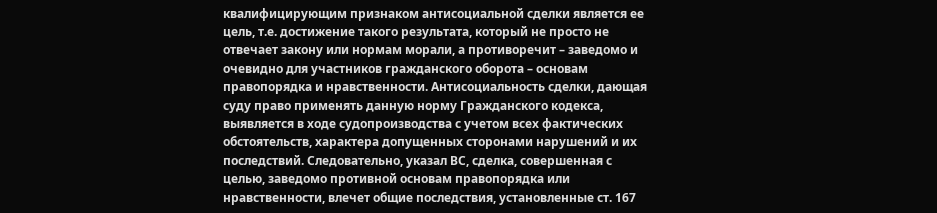квалифицирующим признаком антисоциальной сделки является ее цель, т.е. достижение такого результата, который не просто не отвечает закону или нормам морали, а противоречит – заведомо и очевидно для участников гражданского оборота – основам правопорядка и нравственности. Антисоциальность сделки, дающая суду право применять данную норму Гражданского кодекса, выявляется в ходе судопроизводства с учетом всех фактических обстоятельств, характера допущенных сторонами нарушений и их последствий. Следовательно, указал ВС, сделка, совершенная с целью, заведомо противной основам правопорядка или нравственности, влечет общие последствия, установленные ст. 167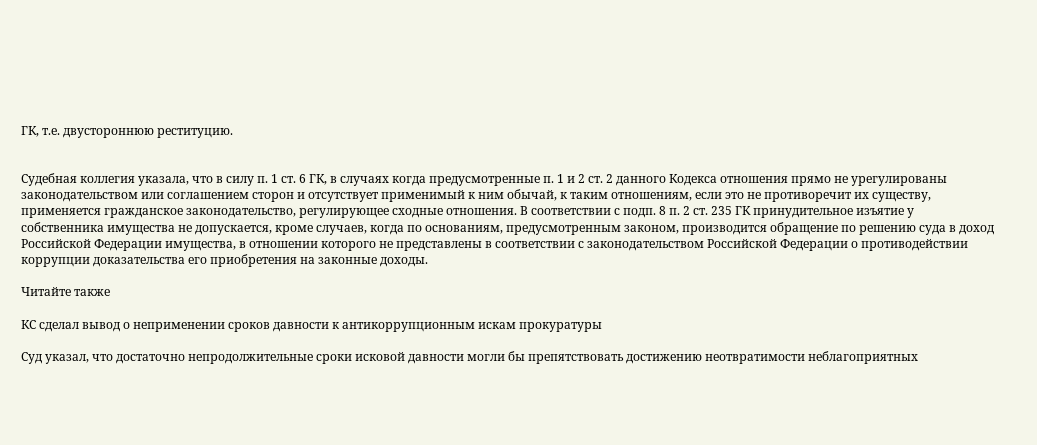ГК, т.е. двустороннюю реституцию.


Судебная коллегия указала, что в силу п. 1 ст. 6 ГК, в случаях когда предусмотренные п. 1 и 2 ст. 2 данного Кодекса отношения прямо не урегулированы законодательством или соглашением сторон и отсутствует применимый к ним обычай, к таким отношениям, если это не противоречит их существу, применяется гражданское законодательство, регулирующее сходные отношения. В соответствии с подп. 8 п. 2 ст. 235 ГК принудительное изъятие у собственника имущества не допускается, кроме случаев, когда по основаниям, предусмотренным законом, производится обращение по решению суда в доход Российской Федерации имущества, в отношении которого не представлены в соответствии с законодательством Российской Федерации о противодействии коррупции доказательства его приобретения на законные доходы.

Читайте также

КС сделал вывод о неприменении сроков давности к антикоррупционным искам прокуратуры

Суд указал, что достаточно непродолжительные сроки исковой давности могли бы препятствовать достижению неотвратимости неблагоприятных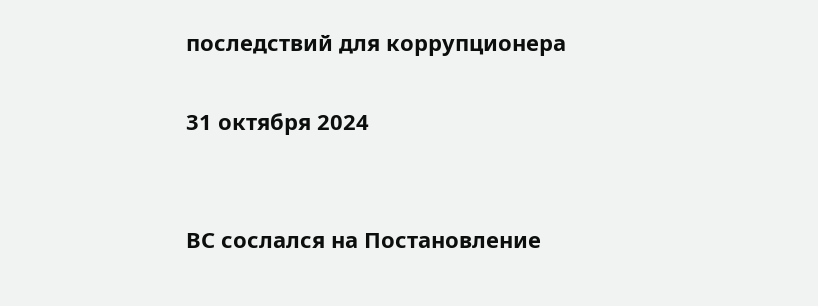последствий для коррупционера

31 октября 2024


ВС сослался на Постановление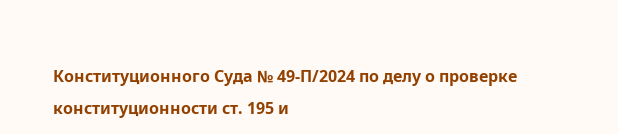Конституционного Суда № 49-П/2024 по делу о проверке конституционности ст. 195 и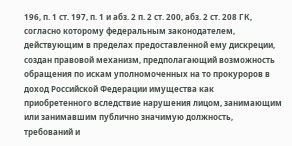196, п. 1 ст. 197, п. 1 и абз. 2 п. 2 ст. 200, абз. 2 ст. 208 ГК, согласно которому федеральным законодателем, действующим в пределах предоставленной ему дискреции, создан правовой механизм, предполагающий возможность обращения по искам уполномоченных на то прокуроров в доход Российской Федерации имущества как приобретенного вследствие нарушения лицом, занимающим или занимавшим публично значимую должность, требований и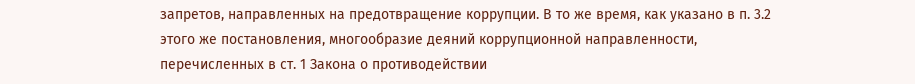запретов, направленных на предотвращение коррупции. В то же время, как указано в п. 3.2 этого же постановления, многообразие деяний коррупционной направленности, перечисленных в ст. 1 Закона о противодействии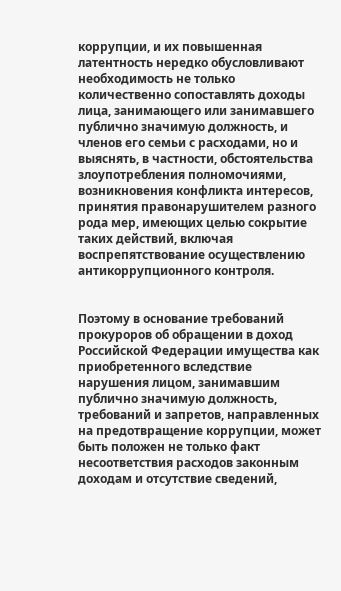коррупции, и их повышенная латентность нередко обусловливают необходимость не только количественно сопоставлять доходы лица, занимающего или занимавшего публично значимую должность, и членов его семьи с расходами, но и выяснять, в частности, обстоятельства злоупотребления полномочиями, возникновения конфликта интересов, принятия правонарушителем разного рода мер, имеющих целью сокрытие таких действий, включая воспрепятствование осуществлению антикоррупционного контроля.


Поэтому в основание требований прокуроров об обращении в доход Российской Федерации имущества как приобретенного вследствие нарушения лицом, занимавшим публично значимую должность, требований и запретов, направленных на предотвращение коррупции, может быть положен не только факт несоответствия расходов законным доходам и отсутствие сведений,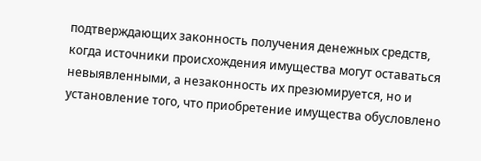подтверждающих законность получения денежных средств, когда источники происхождения имущества могут оставаться невыявленными, а незаконность их презюмируется, но и установление того, что приобретение имущества обусловлено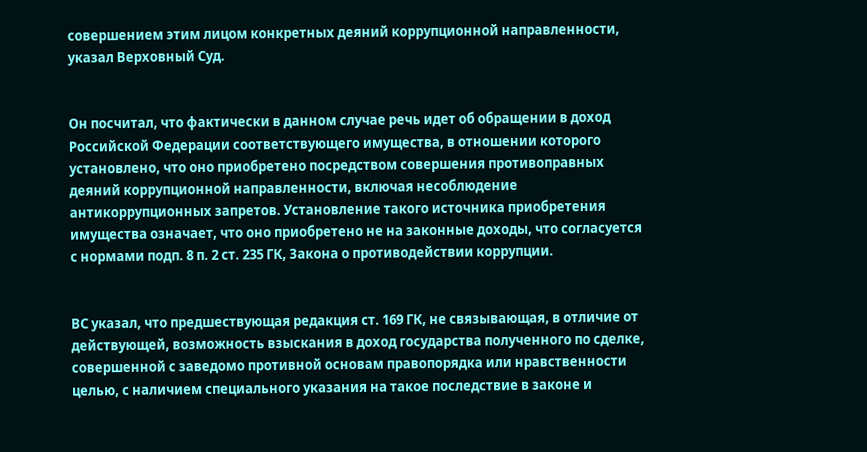совершением этим лицом конкретных деяний коррупционной направленности, указал Верховный Суд.


Он посчитал, что фактически в данном случае речь идет об обращении в доход Российской Федерации соответствующего имущества, в отношении которого установлено, что оно приобретено посредством совершения противоправных деяний коррупционной направленности, включая несоблюдение антикоррупционных запретов. Установление такого источника приобретения имущества означает, что оно приобретено не на законные доходы, что согласуется с нормами подп. 8 п. 2 ст. 235 ГК, Закона о противодействии коррупции.


ВС указал, что предшествующая редакция ст. 169 ГК, не связывающая, в отличие от действующей, возможность взыскания в доход государства полученного по сделке, совершенной с заведомо противной основам правопорядка или нравственности целью, с наличием специального указания на такое последствие в законе и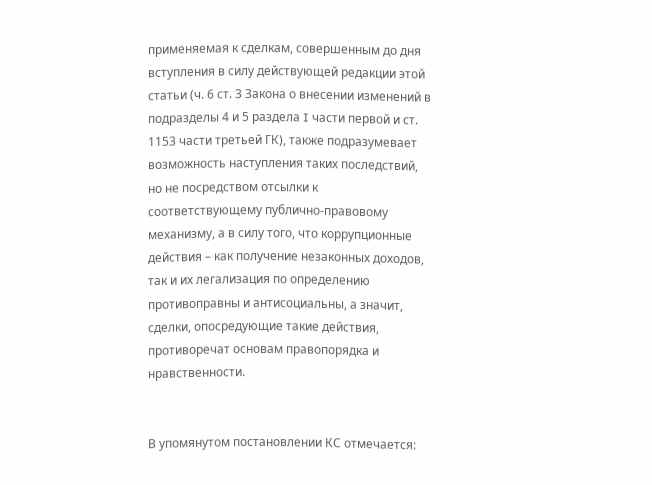применяемая к сделкам, совершенным до дня вступления в силу действующей редакции этой статьи (ч. 6 ст. 3 Закона о внесении изменений в подразделы 4 и 5 раздела I части первой и ст. 1153 части третьей ГК), также подразумевает возможность наступления таких последствий, но не посредством отсылки к соответствующему публично-правовому механизму, а в силу того, что коррупционные действия – как получение незаконных доходов, так и их легализация по определению противоправны и антисоциальны, а значит, сделки, опосредующие такие действия, противоречат основам правопорядка и нравственности.


В упомянутом постановлении КС отмечается: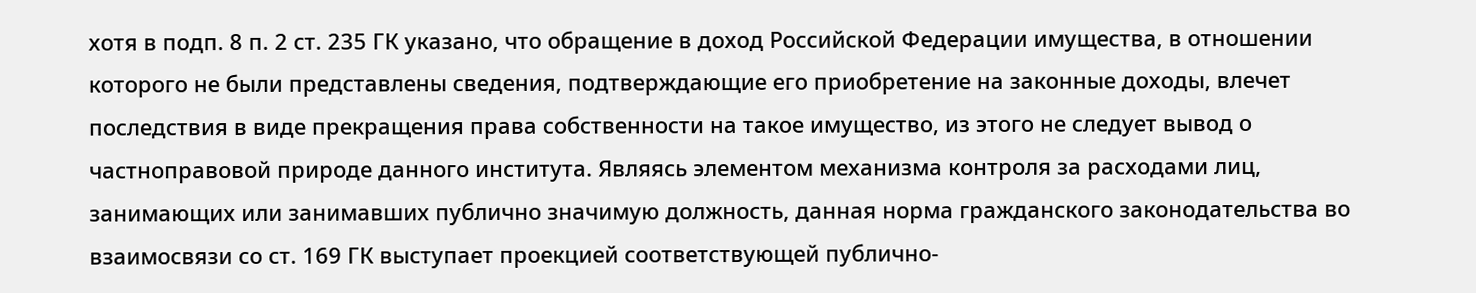хотя в подп. 8 п. 2 ст. 235 ГК указано, что обращение в доход Российской Федерации имущества, в отношении которого не были представлены сведения, подтверждающие его приобретение на законные доходы, влечет последствия в виде прекращения права собственности на такое имущество, из этого не следует вывод о частноправовой природе данного института. Являясь элементом механизма контроля за расходами лиц, занимающих или занимавших публично значимую должность, данная норма гражданского законодательства во взаимосвязи со ст. 169 ГК выступает проекцией соответствующей публично-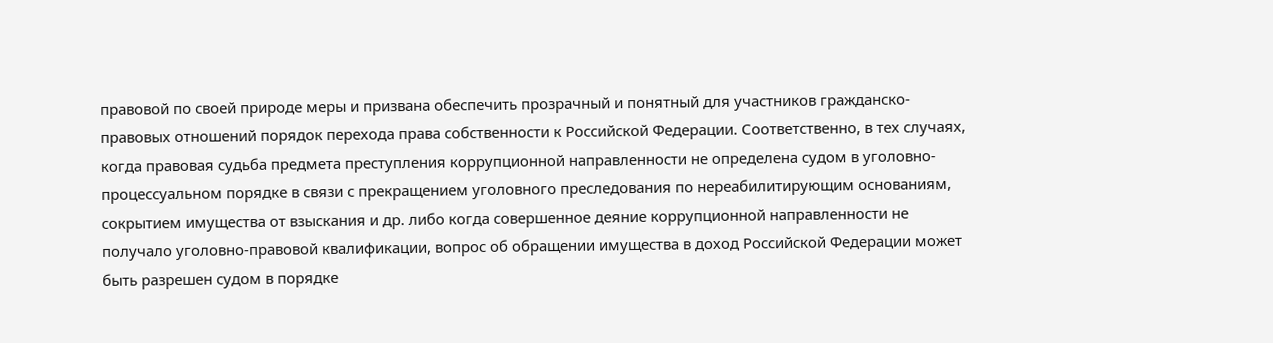правовой по своей природе меры и призвана обеспечить прозрачный и понятный для участников гражданско-правовых отношений порядок перехода права собственности к Российской Федерации. Соответственно, в тех случаях, когда правовая судьба предмета преступления коррупционной направленности не определена судом в уголовно-процессуальном порядке в связи с прекращением уголовного преследования по нереабилитирующим основаниям, сокрытием имущества от взыскания и др. либо когда совершенное деяние коррупционной направленности не получало уголовно-правовой квалификации, вопрос об обращении имущества в доход Российской Федерации может быть разрешен судом в порядке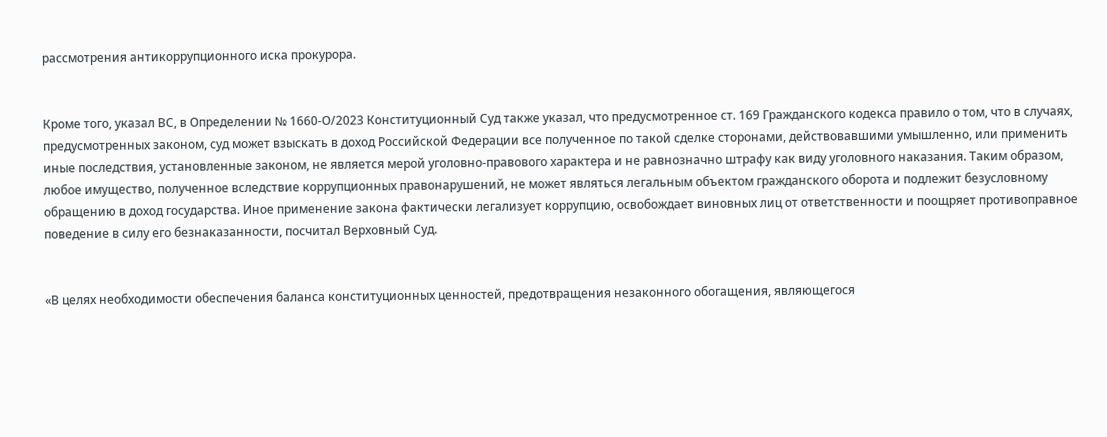рассмотрения антикоррупционного иска прокурора.


Кроме того, указал ВС, в Определении № 1660-О/2023 Конституционный Суд также указал, что предусмотренное ст. 169 Гражданского кодекса правило о том, что в случаях, предусмотренных законом, суд может взыскать в доход Российской Федерации все полученное по такой сделке сторонами, действовавшими умышленно, или применить иные последствия, установленные законом, не является мерой уголовно-правового характера и не равнозначно штрафу как виду уголовного наказания. Таким образом, любое имущество, полученное вследствие коррупционных правонарушений, не может являться легальным объектом гражданского оборота и подлежит безусловному обращению в доход государства. Иное применение закона фактически легализует коррупцию, освобождает виновных лиц от ответственности и поощряет противоправное поведение в силу его безнаказанности, посчитал Верховный Суд.


«В целях необходимости обеспечения баланса конституционных ценностей, предотвращения незаконного обогащения, являющегося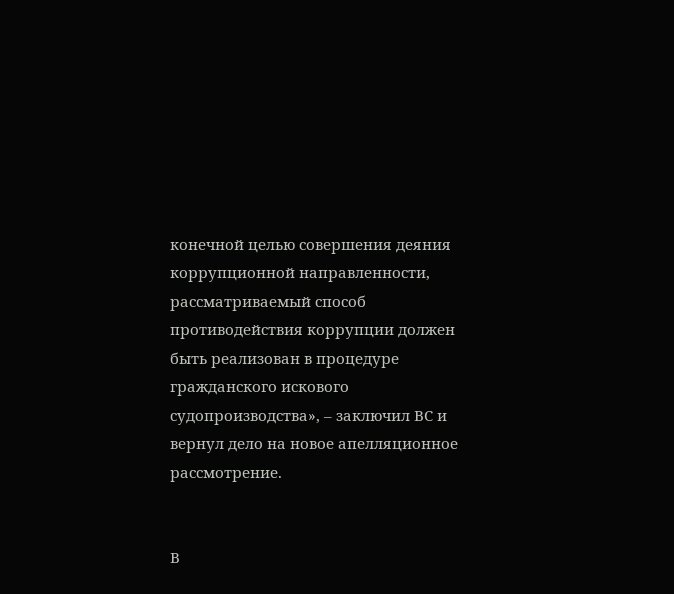конечной целью совершения деяния коррупционной направленности, рассматриваемый способ противодействия коррупции должен быть реализован в процедуре гражданского искового судопроизводства», – заключил ВС и вернул дело на новое апелляционное рассмотрение.


В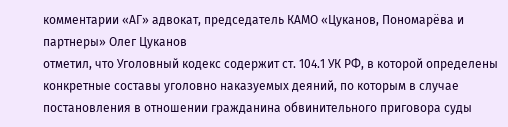комментарии «АГ» адвокат, председатель КАМО «Цуканов, Пономарёва и партнеры» Олег Цуканов
отметил, что Уголовный кодекс содержит ст. 104.1 УК РФ, в которой определены конкретные составы уголовно наказуемых деяний, по которым в случае постановления в отношении гражданина обвинительного приговора суды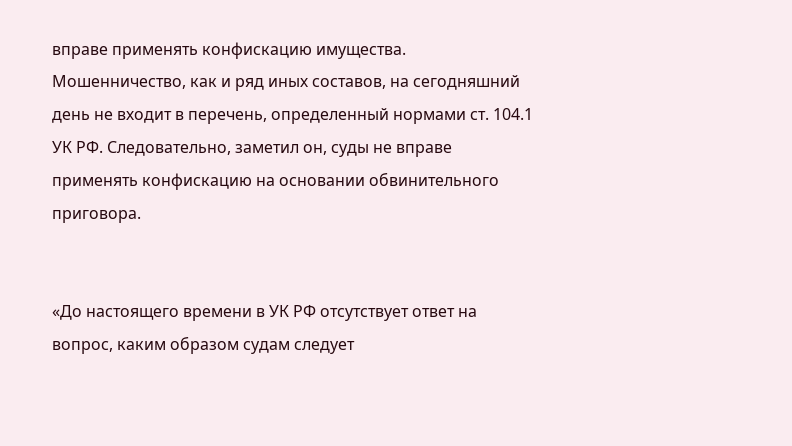вправе применять конфискацию имущества. Мошенничество, как и ряд иных составов, на сегодняшний день не входит в перечень, определенный нормами ст. 104.1 УК РФ. Следовательно, заметил он, суды не вправе применять конфискацию на основании обвинительного приговора.


«До настоящего времени в УК РФ отсутствует ответ на вопрос, каким образом судам следует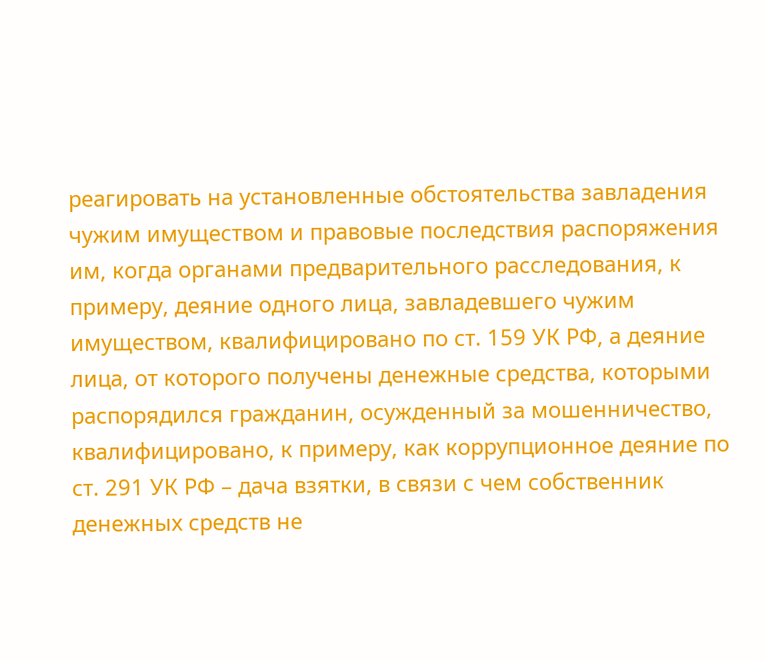реагировать на установленные обстоятельства завладения чужим имуществом и правовые последствия распоряжения им, когда органами предварительного расследования, к примеру, деяние одного лица, завладевшего чужим имуществом, квалифицировано по ст. 159 УК РФ, а деяние лица, от которого получены денежные средства, которыми распорядился гражданин, осужденный за мошенничество, квалифицировано, к примеру, как коррупционное деяние по ст. 291 УК РФ – дача взятки, в связи с чем собственник денежных средств не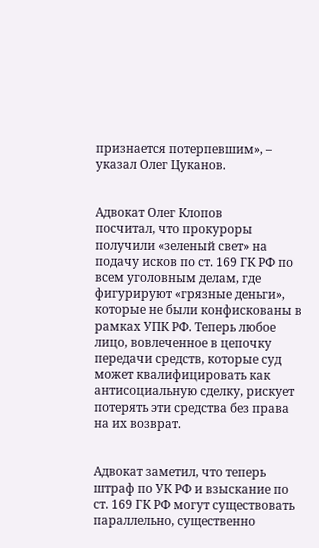признается потерпевшим», – указал Олег Цуканов.


Адвокат Олег Клопов
посчитал, что прокуроры получили «зеленый свет» на подачу исков по ст. 169 ГК РФ по всем уголовным делам, где фигурируют «грязные деньги», которые не были конфискованы в рамках УПК РФ. Теперь любое лицо, вовлеченное в цепочку передачи средств, которые суд может квалифицировать как антисоциальную сделку, рискует потерять эти средства без права на их возврат.


Адвокат заметил, что теперь штраф по УК РФ и взыскание по ст. 169 ГК РФ могут существовать параллельно, существенно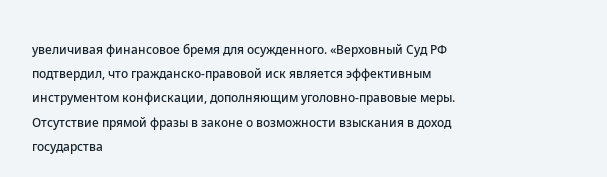увеличивая финансовое бремя для осужденного. «Верховный Суд РФ подтвердил, что гражданско-правовой иск является эффективным инструментом конфискации, дополняющим уголовно-правовые меры. Отсутствие прямой фразы в законе о возможности взыскания в доход государства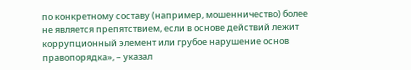по конкретному составу (например, мошенничество) более не является препятствием, если в основе действий лежит коррупционный элемент или грубое нарушение основ правопорядка», – указал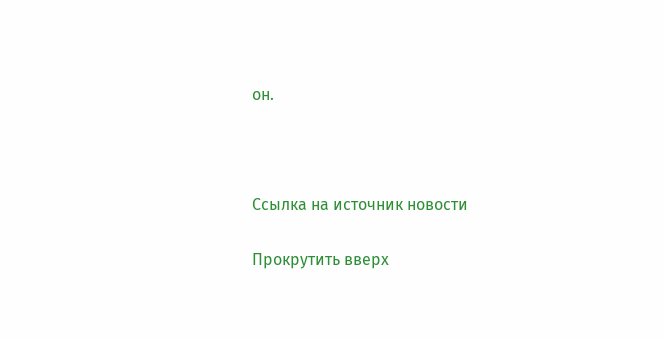он.



Ссылка на источник новости

Прокрутить вверх